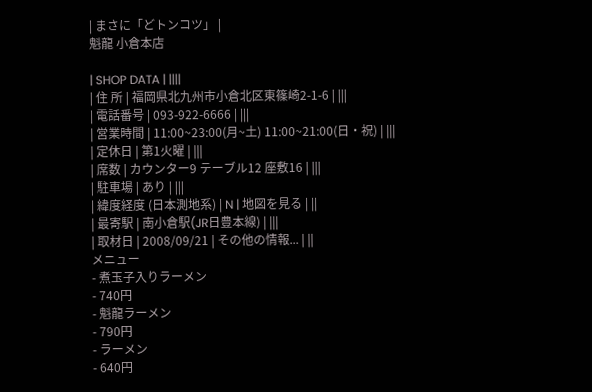| まさに「どトンコツ」 |
魁龍 小倉本店

| SHOP DATA | ||||
| 住 所 | 福岡県北九州市小倉北区東篠崎2-1-6 | |||
| 電話番号 | 093-922-6666 | |||
| 営業時間 | 11:00~23:00(月~土) 11:00~21:00(日・祝) | |||
| 定休日 | 第1火曜 | |||
| 席数 | カウンター9 テーブル12 座敷16 | |||
| 駐車場 | あり | |||
| 緯度経度 (日本測地系) | N | 地図を見る | ||
| 最寄駅 | 南小倉駅(JR日豊本線) | |||
| 取材日 | 2008/09/21 | その他の情報... | ||
メニュー
- 煮玉子入りラーメン
- 740円
- 魁龍ラーメン
- 790円
- ラーメン
- 640円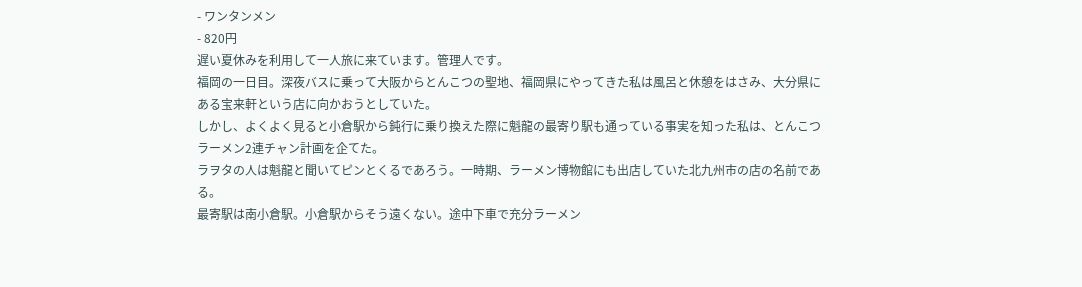- ワンタンメン
- 820円
遅い夏休みを利用して一人旅に来ています。管理人です。
福岡の一日目。深夜バスに乗って大阪からとんこつの聖地、福岡県にやってきた私は風呂と休憩をはさみ、大分県にある宝来軒という店に向かおうとしていた。
しかし、よくよく見ると小倉駅から鈍行に乗り換えた際に魁龍の最寄り駅も通っている事実を知った私は、とんこつラーメン2連チャン計画を企てた。
ラヲタの人は魁龍と聞いてピンとくるであろう。一時期、ラーメン博物館にも出店していた北九州市の店の名前である。
最寄駅は南小倉駅。小倉駅からそう遠くない。途中下車で充分ラーメン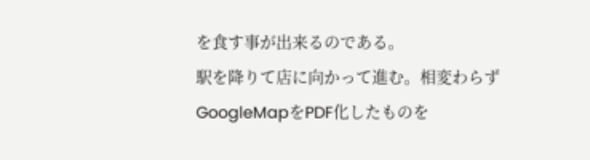を食す事が出来るのである。
駅を降りて店に向かって進む。相変わらずGoogleMapをPDF化したものを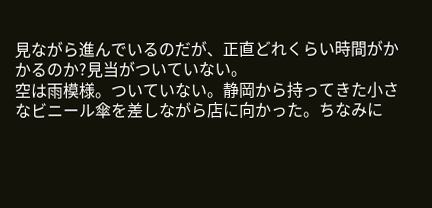見ながら進んでいるのだが、正直どれくらい時間がかかるのか?見当がついていない。
空は雨模様。ついていない。静岡から持ってきた小さなビニール傘を差しながら店に向かった。ちなみに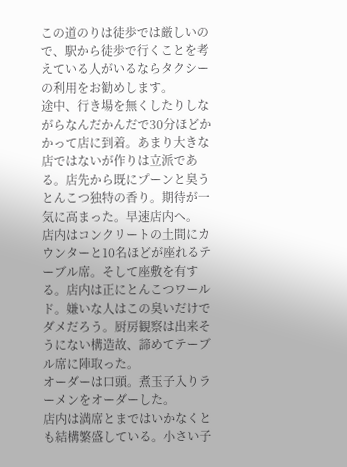この道のりは徒歩では厳しいので、駅から徒歩で行くことを考えている人がいるならタクシーの利用をお勧めします。
途中、行き場を無くしたりしながらなんだかんだで30分ほどかかって店に到着。あまり大きな店ではないが作りは立派である。店先から既にプーンと臭うとんこつ独特の香り。期待が一気に高まった。早速店内へ。
店内はコンクリートの土間にカウンターと10名ほどが座れるテーブル席。そして座敷を有する。店内は正にとんこつワールド。嫌いな人はこの臭いだけでダメだろう。厨房観察は出来そうにない構造故、諦めてテーブル席に陣取った。
オーダーは口頭。煮玉子入りラーメンをオーダーした。
店内は満席とまではいかなくとも結構繁盛している。小さい子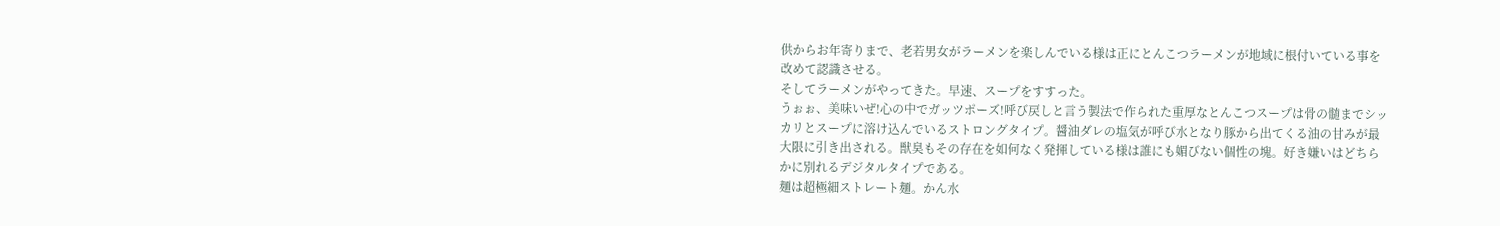供からお年寄りまで、老若男女がラーメンを楽しんでいる様は正にとんこつラーメンが地域に根付いている事を改めて認識させる。
そしてラーメンがやってきた。早速、スープをすすった。
うぉぉ、美味いぜ!心の中でガッツポーズ!呼び戻しと言う製法で作られた重厚なとんこつスープは骨の髄までシッカリとスープに溶け込んでいるストロングタイプ。醤油ダレの塩気が呼び水となり豚から出てくる油の甘みが最大限に引き出される。獣臭もその存在を如何なく発揮している様は誰にも媚びない個性の塊。好き嫌いはどちらかに別れるデジタルタイプである。
麺は超極細ストレート麺。かん水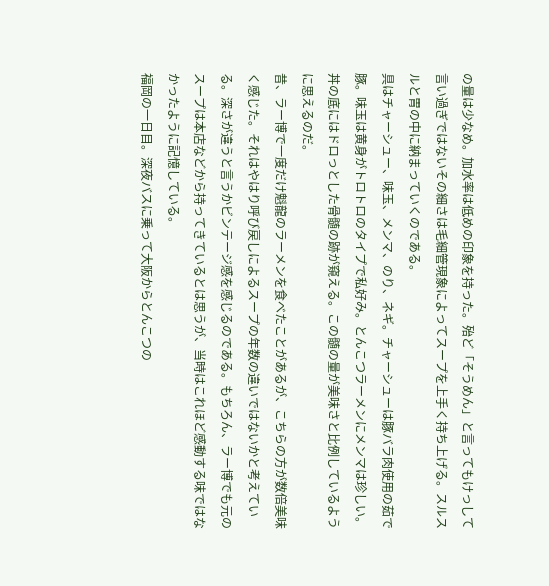の量は少なめ。加水率は低めの印象を持った。殆ど「そうめん」と言ってもけっして言い過ぎではないその細さは毛細管現象によってスープを上手く持ち上げる。スルスルと胃の中に納まっていくのである。
具はチャーシュー、味玉、メンマ、のり、ネギ。チャーシューは豚バラ肉使用の茹で豚。味玉は黄身がトロトロのタイプで私好み。とんこつラーメンにメンマは珍しい。
丼の底にはドロっとした骨髄の跡が窺える。この髄の量が美味さと比例しているように思えるのだ。
昔、ラー博で一度だけ魁龍のラーメンを食べたことがあるが、こちらの方が数倍美味く感じた。それはやはり呼び戻しによるスープの年数の違いではないかと考えている。深さが違うと言うかビンテージ感を感じるのである。もちろん、ラー博でも元のスープは本店などから持ってきているとは思うが、当時はこれほど感動する味ではなかったように記憶している。
福岡の一日目。深夜バスに乗って大阪からとんこつの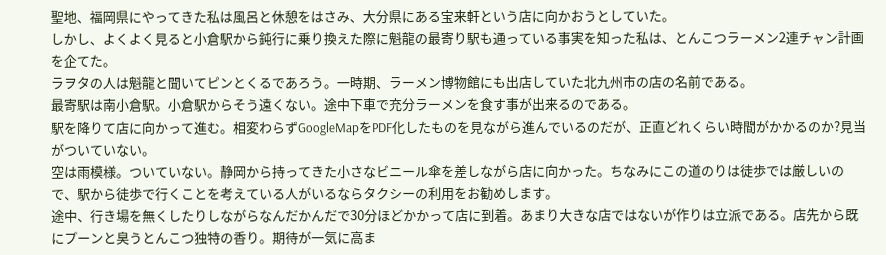聖地、福岡県にやってきた私は風呂と休憩をはさみ、大分県にある宝来軒という店に向かおうとしていた。
しかし、よくよく見ると小倉駅から鈍行に乗り換えた際に魁龍の最寄り駅も通っている事実を知った私は、とんこつラーメン2連チャン計画を企てた。
ラヲタの人は魁龍と聞いてピンとくるであろう。一時期、ラーメン博物館にも出店していた北九州市の店の名前である。
最寄駅は南小倉駅。小倉駅からそう遠くない。途中下車で充分ラーメンを食す事が出来るのである。
駅を降りて店に向かって進む。相変わらずGoogleMapをPDF化したものを見ながら進んでいるのだが、正直どれくらい時間がかかるのか?見当がついていない。
空は雨模様。ついていない。静岡から持ってきた小さなビニール傘を差しながら店に向かった。ちなみにこの道のりは徒歩では厳しいので、駅から徒歩で行くことを考えている人がいるならタクシーの利用をお勧めします。
途中、行き場を無くしたりしながらなんだかんだで30分ほどかかって店に到着。あまり大きな店ではないが作りは立派である。店先から既にプーンと臭うとんこつ独特の香り。期待が一気に高ま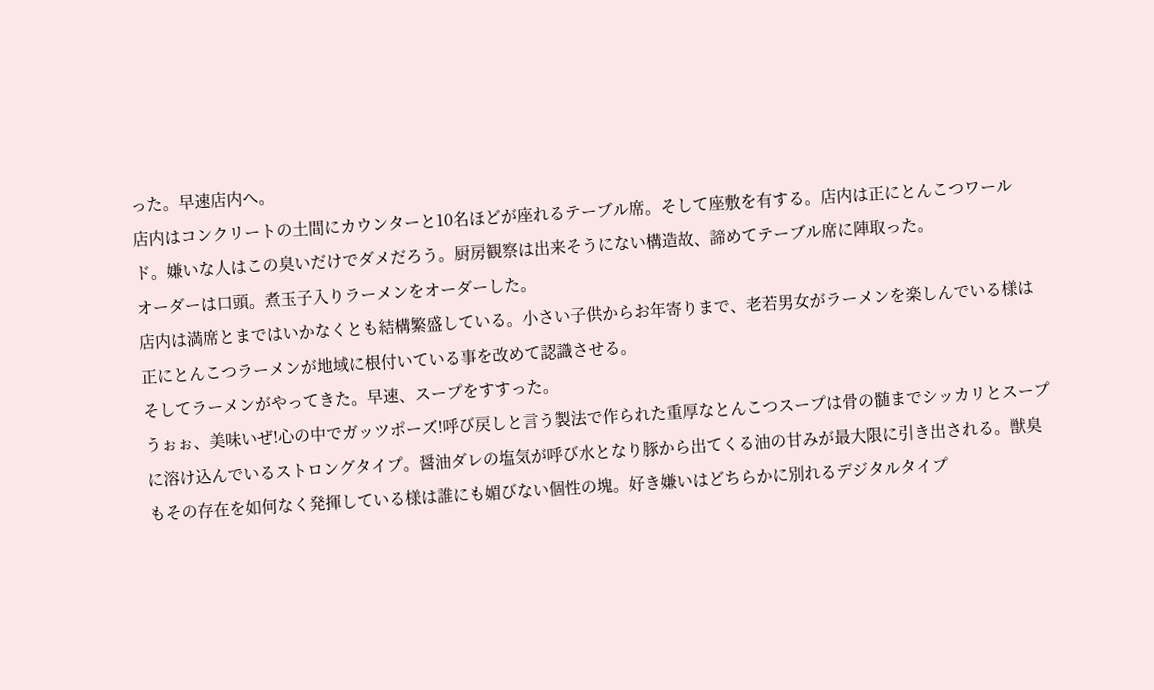った。早速店内へ。
店内はコンクリートの土間にカウンターと10名ほどが座れるテーブル席。そして座敷を有する。店内は正にとんこつワールド。嫌いな人はこの臭いだけでダメだろう。厨房観察は出来そうにない構造故、諦めてテーブル席に陣取った。
オーダーは口頭。煮玉子入りラーメンをオーダーした。
店内は満席とまではいかなくとも結構繁盛している。小さい子供からお年寄りまで、老若男女がラーメンを楽しんでいる様は正にとんこつラーメンが地域に根付いている事を改めて認識させる。
そしてラーメンがやってきた。早速、スープをすすった。
うぉぉ、美味いぜ!心の中でガッツポーズ!呼び戻しと言う製法で作られた重厚なとんこつスープは骨の髄までシッカリとスープに溶け込んでいるストロングタイプ。醤油ダレの塩気が呼び水となり豚から出てくる油の甘みが最大限に引き出される。獣臭もその存在を如何なく発揮している様は誰にも媚びない個性の塊。好き嫌いはどちらかに別れるデジタルタイプ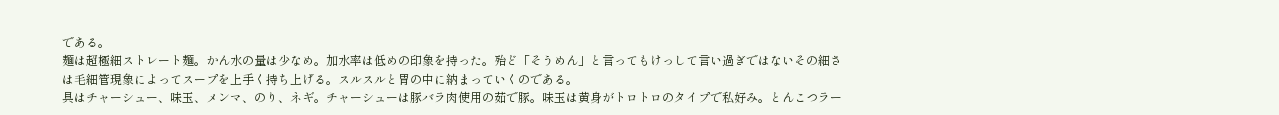である。
麺は超極細ストレート麺。かん水の量は少なめ。加水率は低めの印象を持った。殆ど「そうめん」と言ってもけっして言い過ぎではないその細さは毛細管現象によってスープを上手く持ち上げる。スルスルと胃の中に納まっていくのである。
具はチャーシュー、味玉、メンマ、のり、ネギ。チャーシューは豚バラ肉使用の茹で豚。味玉は黄身がトロトロのタイプで私好み。とんこつラー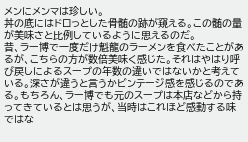メンにメンマは珍しい。
丼の底にはドロっとした骨髄の跡が窺える。この髄の量が美味さと比例しているように思えるのだ。
昔、ラー博で一度だけ魁龍のラーメンを食べたことがあるが、こちらの方が数倍美味く感じた。それはやはり呼び戻しによるスープの年数の違いではないかと考えている。深さが違うと言うかビンテージ感を感じるのである。もちろん、ラー博でも元のスープは本店などから持ってきているとは思うが、当時はこれほど感動する味ではな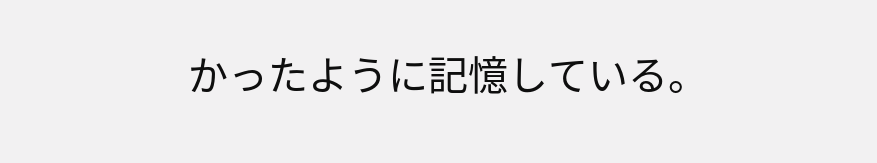かったように記憶している。